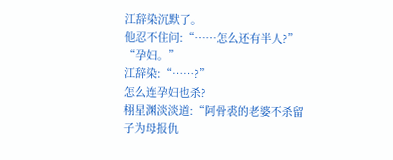江辞染沉默了。
他忍不住问:“……怎么还有半人?”
“孕妇。”
江辞染:“……?”
怎么连孕妇也杀?
栩星渊淡淡道:“阿骨裘的老婆不杀留子为母报仇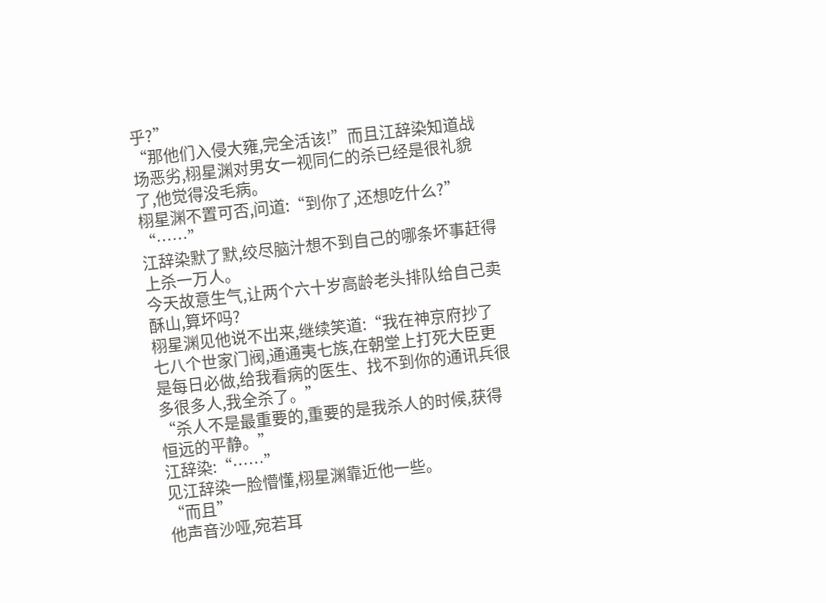乎?”
“那他们入侵大雍,完全活该!”而且江辞染知道战场恶劣,栩星渊对男女一视同仁的杀已经是很礼貌了,他觉得没毛病。
栩星渊不置可否,问道:“到你了,还想吃什么?”
“……”
江辞染默了默,绞尽脑汁想不到自己的哪条坏事赶得上杀一万人。
今天故意生气,让两个六十岁高龄老头排队给自己卖酥山,算坏吗?
栩星渊见他说不出来,继续笑道:“我在神京府抄了七八个世家门阀,通通夷七族,在朝堂上打死大臣更是每日必做,给我看病的医生、找不到你的通讯兵很多很多人,我全杀了。”
“杀人不是最重要的,重要的是我杀人的时候,获得恒远的平静。”
江辞染:“……”
见江辞染一脸懵懂,栩星渊靠近他一些。
“而且”
他声音沙哑,宛若耳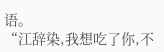语。
“江辞染,我想吃了你,不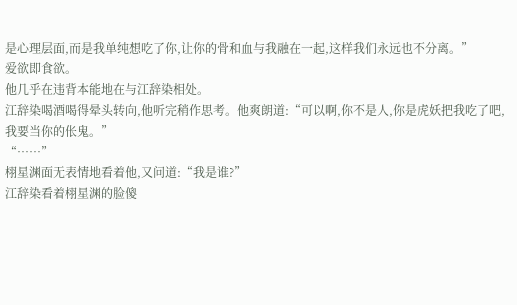是心理层面,而是我单纯想吃了你,让你的骨和血与我融在一起,这样我们永远也不分离。”
爱欲即食欲。
他几乎在违背本能地在与江辞染相处。
江辞染喝酒喝得晕头转向,他听完稍作思考。他爽朗道:“可以啊,你不是人,你是虎妖把我吃了吧,我要当你的伥鬼。”
“……”
栩星渊面无表情地看着他,又问道:“我是谁?”
江辞染看着栩星渊的脸傻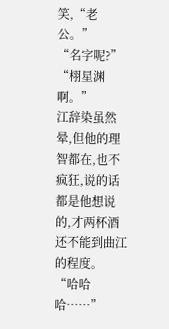笑,“老公。”
“名字呢?”
“栩星渊啊。”
江辞染虽然晕,但他的理智都在,也不疯狂,说的话都是他想说的,才两杯酒还不能到曲江的程度。
“哈哈哈……”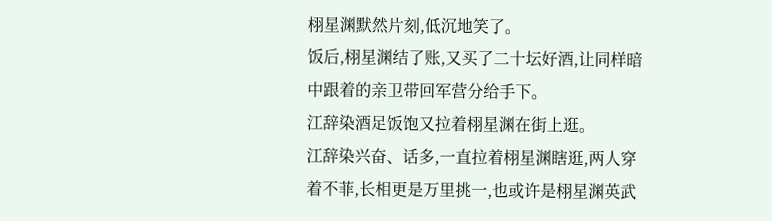栩星渊默然片刻,低沉地笑了。
饭后,栩星渊结了账,又买了二十坛好酒,让同样暗中跟着的亲卫带回军营分给手下。
江辞染酒足饭饱又拉着栩星渊在街上逛。
江辞染兴奋、话多,一直拉着栩星渊瞎逛,两人穿着不菲,长相更是万里挑一,也或许是栩星渊英武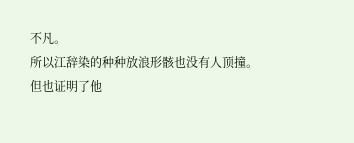不凡。
所以江辞染的种种放浪形骸也没有人顶撞。
但也证明了他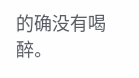的确没有喝醉。